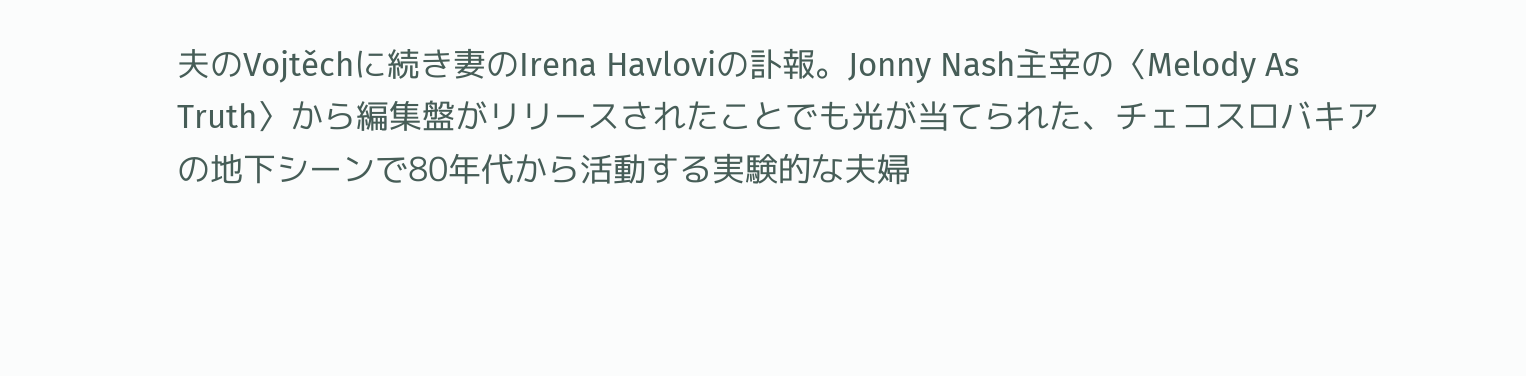夫のVojtěchに続き妻のIrena Havloviの訃報。Jonny Nash主宰の〈Melody As Truth〉から編集盤がリリースされたことでも光が当てられた、チェコスロバキアの地下シーンで80年代から活動する実験的な夫婦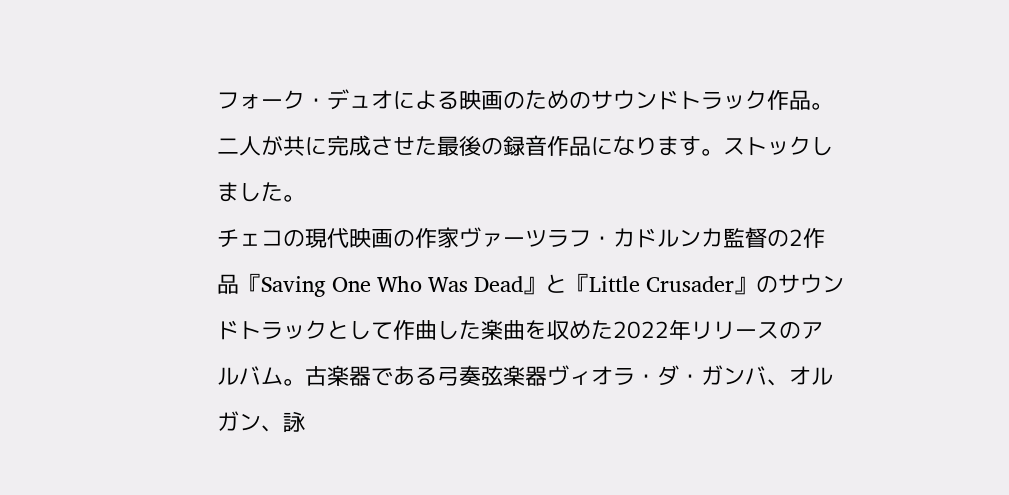フォーク・デュオによる映画のためのサウンドトラック作品。二人が共に完成させた最後の録音作品になります。ストックしました。
チェコの現代映画の作家ヴァーツラフ・カドルンカ監督の2作品『Saving One Who Was Dead』と『Little Crusader』のサウンドトラックとして作曲した楽曲を収めた2022年リリースのアルバム。古楽器である弓奏弦楽器ヴィオラ・ダ・ガンバ、オルガン、詠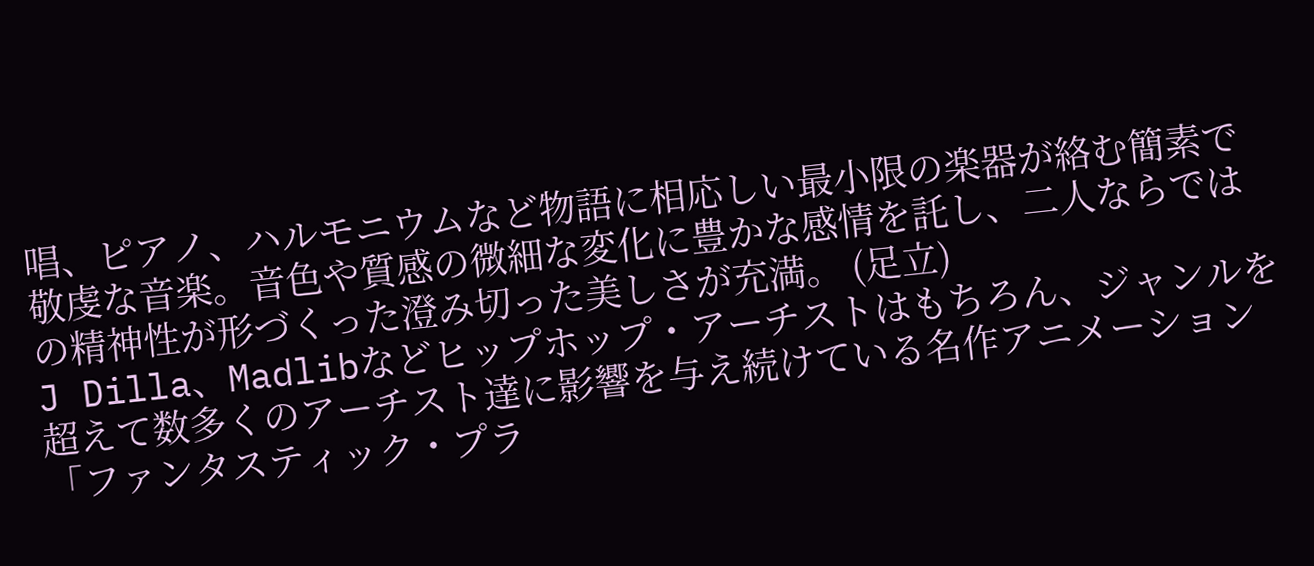唱、ピアノ、ハルモニウムなど物語に相応しい最小限の楽器が絡む簡素で敬虔な音楽。音色や質感の微細な変化に豊かな感情を託し、二人ならではの精神性が形づくった澄み切った美しさが充満。 (足立)
J Dilla、Madlibなどヒップホップ・アーチストはもちろん、ジャンルを超えて数多くのアーチスト達に影響を与え続けている名作アニメーション「ファンタスティック・プラ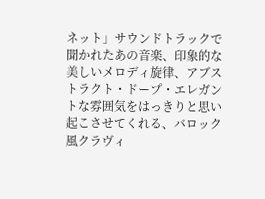ネット」サウンドトラックで聞かれたあの音楽、印象的な美しいメロディ旋律、アブストラクト・ドープ・エレガントな雰囲気をはっきりと思い起こさせてくれる、バロック風クラヴィ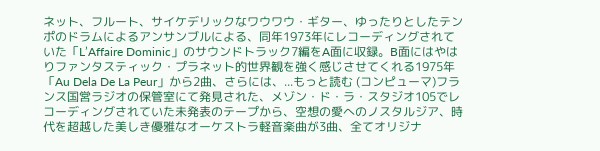ネット、フルート、サイケデリックなワウワウ・ギター、ゆったりとしたテンポのドラムによるアンサンブルによる、同年1973年にレコーディングされていた「L’Affaire Dominic」のサウンドトラック7編をA面に収録。B面にはやはりファンタスティック・プラネット的世界観を強く感じさせてくれる1975年「Au Dela De La Peur」から2曲、さらには、...もっと読む (コンピューマ)フランス国営ラジオの保管室にて発見された、メゾン・ド・ラ・スタジオ105でレコーディングされていた未発表のテープから、空想の愛へのノスタルジア、時代を超越した美しき優雅なオーケストラ軽音楽曲が3曲、全てオリジナ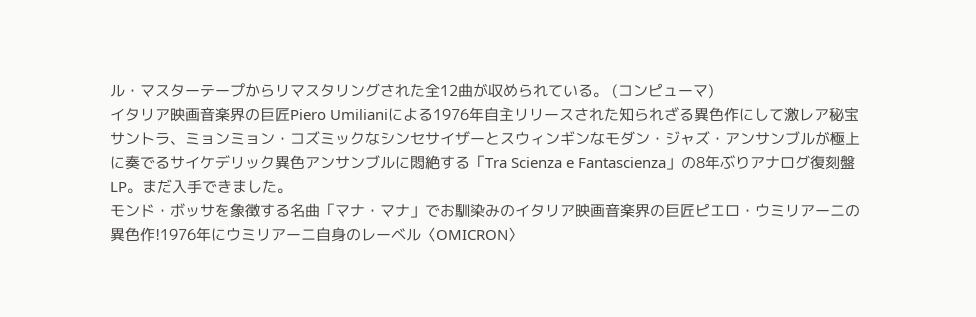ル・マスターテープからリマスタリングされた全12曲が収められている。 (コンピューマ)
イタリア映画音楽界の巨匠Piero Umilianiによる1976年自主リリースされた知られざる異色作にして激レア秘宝サントラ、ミョンミョン・コズミックなシンセサイザーとスウィンギンなモダン・ジャズ・アンサンブルが極上に奏でるサイケデリック異色アンサンブルに悶絶する「Tra Scienza e Fantascienza」の8年ぶりアナログ復刻盤LP。まだ入手できました。
モンド・ボッサを象徴する名曲「マナ・マナ」でお馴染みのイタリア映画音楽界の巨匠ピエロ・ウミリアーニの異色作!1976年にウミリアーニ自身のレーベル〈OMICRON〉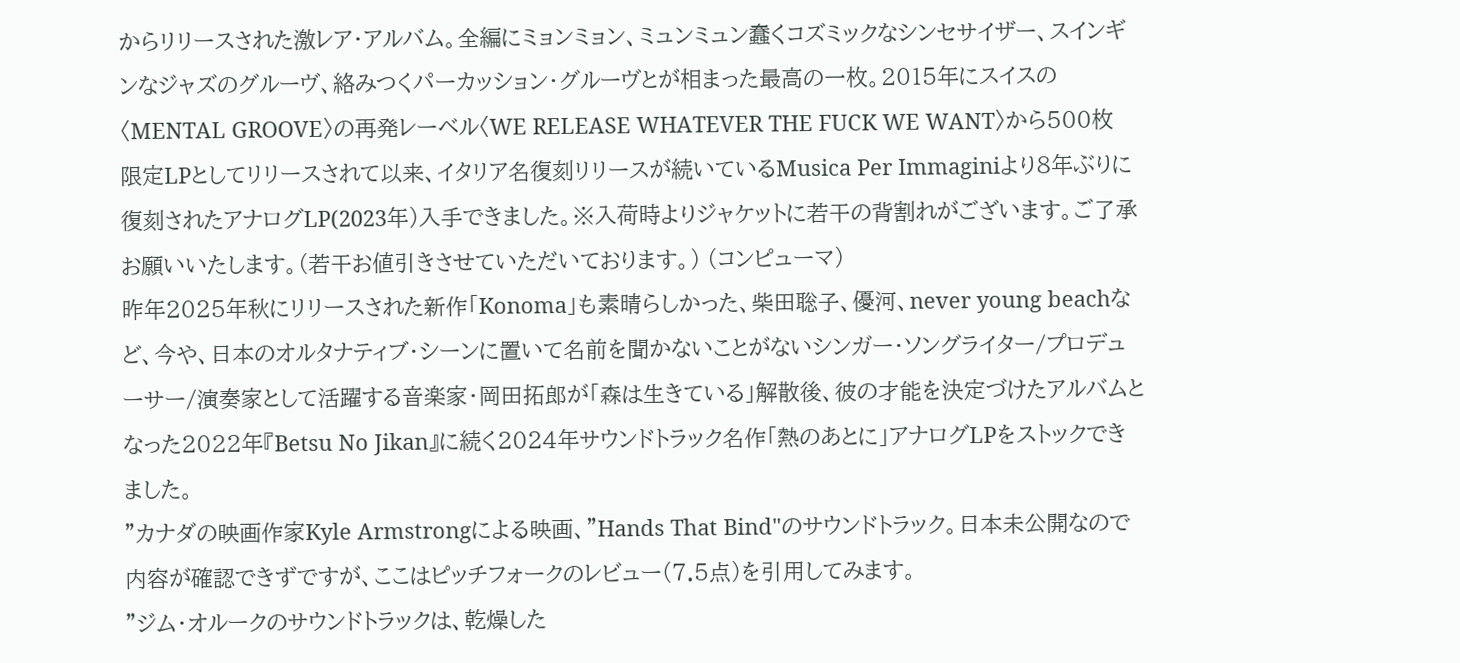からリリースされた激レア・アルバム。全編にミョンミョン、ミュンミュン蠢くコズミックなシンセサイザー、スインギンなジャズのグルーヴ、絡みつくパーカッション・グルーヴとが相まった最高の一枚。2015年にスイスの〈MENTAL GROOVE〉の再発レーベル〈WE RELEASE WHATEVER THE FUCK WE WANT〉から500枚限定LPとしてリリースされて以来、イタリア名復刻リリースが続いているMusica Per Immaginiより8年ぶりに復刻されたアナログLP(2023年)入手できました。※入荷時よりジャケットに若干の背割れがございます。ご了承お願いいたします。(若干お値引きさせていただいております。) (コンピューマ)
昨年2025年秋にリリースされた新作「Konoma」も素晴らしかった、柴田聡子、優河、never young beachなど、今や、日本のオルタナティブ・シーンに置いて名前を聞かないことがないシンガー・ソングライター/プロデューサー/演奏家として活躍する音楽家・岡田拓郎が「森は生きている」解散後、彼の才能を決定づけたアルバムとなった2022年『Betsu No Jikan』に続く2024年サウンドトラック名作「熱のあとに」アナログLPをストックできました。
"カナダの映画作家Kyle Armstrongによる映画、"Hands That Bind"のサウンドトラック。日本未公開なので内容が確認できずですが、ここはピッチフォークのレビュー(7.5点)を引用してみます。
"ジム・オルークのサウンドトラックは、乾燥した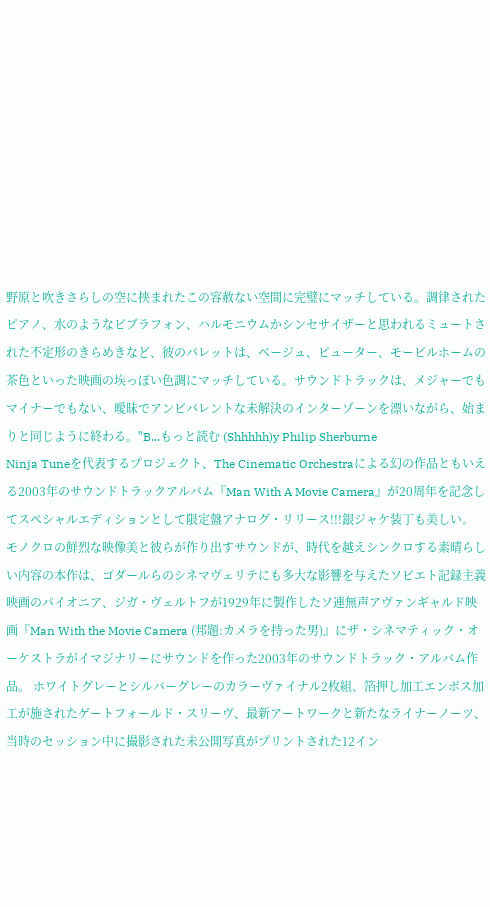野原と吹きさらしの空に挟まれたこの容赦ない空間に完璧にマッチしている。調律されたピアノ、水のようなビブラフォン、ハルモニウムかシンセサイザーと思われるミュートされた不定形のきらめきなど、彼のパレットは、ベージュ、ピューター、モービルホームの茶色といった映画の埃っぽい色調にマッチしている。サウンドトラックは、メジャーでもマイナーでもない、曖昧でアンビバレントな未解決のインターゾーンを漂いながら、始まりと同じように終わる。"B...もっと読む (Shhhhh)y Philip Sherburne
Ninja Tuneを代表するプロジェクト、The Cinematic Orchestraによる幻の作品ともいえる2003年のサウンドトラックアルバム『Man With A Movie Camera』が20周年を記念してスペシャルエディションとして限定盤アナログ・リリース!!!銀ジャケ装丁も美しい。
モノクロの鮮烈な映像美と彼らが作り出すサウンドが、時代を越えシンクロする素晴らしい内容の本作は、ゴダールらのシネマヴェリテにも多大な影響を与えたソビエト記録主義映画のパイオニア、ジガ・ヴェルトフが1929年に製作したソ連無声アヴァンギャルド映画『Man With the Movie Camera (邦題:カメラを持った男)』にザ・シネマティック・オーケストラがイマジナリーにサウンドを作った2003年のサウンドトラック・アルバム作品。 ホワイトグレーとシルバーグレーのカラーヴァイナル2枚組、箔押し加工エンボス加工が施されたゲートフォールド・スリーヴ、最新アートワークと新たなライナーノーツ、当時のセッション中に撮影された未公開写真がプリントされた12イン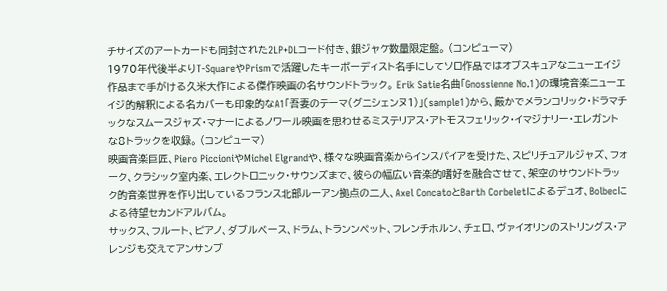チサイズのアートカードも同封された2LP+DLコード付き、銀ジャケ数量限定盤。 (コンピューマ)
1970年代後半よりT-SquareやPrismで活躍したキーボーディスト名手にしてソロ作品ではオブスキュアなニューエイジ作品まで手がける久米大作による傑作映画の名サウンドトラック。 Erik Satie名曲「Gnossienne No.1)の環境音楽ニューエイジ的解釈による名カバーも印象的なA1「吾妻のテーマ(グニシェンヌ1)」(sample1)から、厳かでメランコリック・ドラマチックなスムースジャズ・マナーによるノワール映画を思わせるミステリアス・アトモスフェリック・イマジナリー・エレガントな8トラックを収録。 (コンピューマ)
映画音楽巨匠、Piero PiccioniやMichel Elgrandや、様々な映画音楽からインスパイアを受けた、スピリチュアルジャズ、フォーク、クラシック室内楽、エレクトロニック・サウンズまで、彼らの幅広い音楽的嗜好を融合させて、架空のサウンドトラック的音楽世界を作り出しているフランス北部ルーアン拠点の二人、Axel ConcatoとBarth Corbeletによるデュオ、Bolbecによる待望セカンドアルバム。
サックス、フルート、ピアノ、ダブルベース、ドラム、トランンペット、フレンチホルン、チェロ、ヴァイオリンのストリングス・アレンジも交えてアンサンブ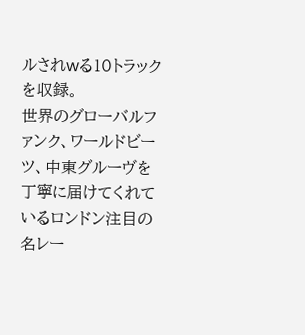ルされwる10トラックを収録。
世界のグローバルファンク、ワールドビーツ、中東グルーヴを丁寧に届けてくれているロンドン注目の名レー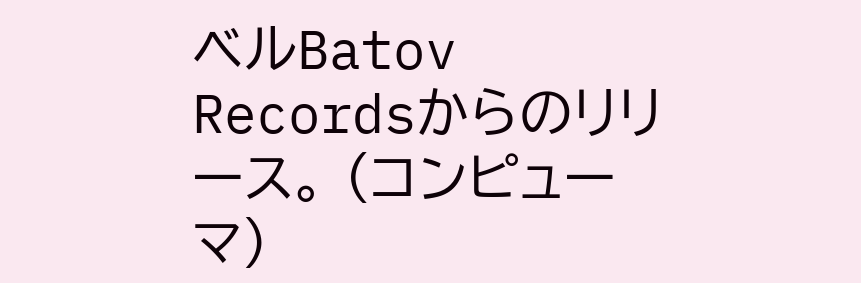ベルBatov Recordsからのリリース。 (コンピューマ)